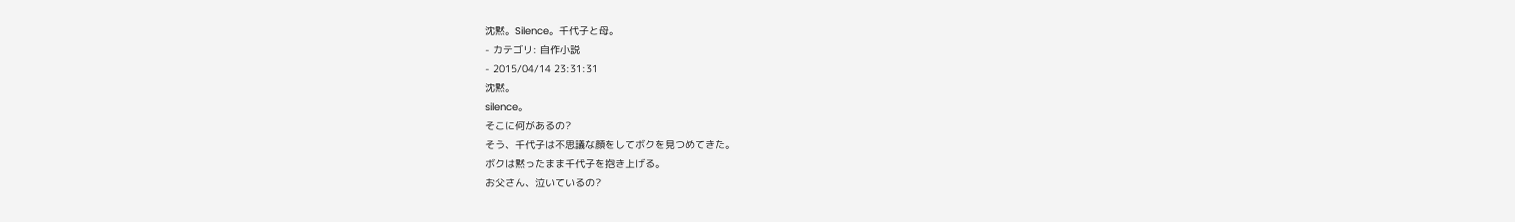沈黙。Silence。千代子と母。
- カテゴリ: 自作小説
- 2015/04/14 23:31:31
沈黙。
silence。
そこに何があるの?
そう、千代子は不思議な顔をしてボクを見つめてきた。
ボクは黙ったまま千代子を抱き上げる。
お父さん、泣いているの?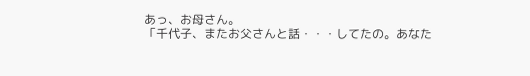あっ、お母さん。
「千代子、またお父さんと話・・・してたの。あなた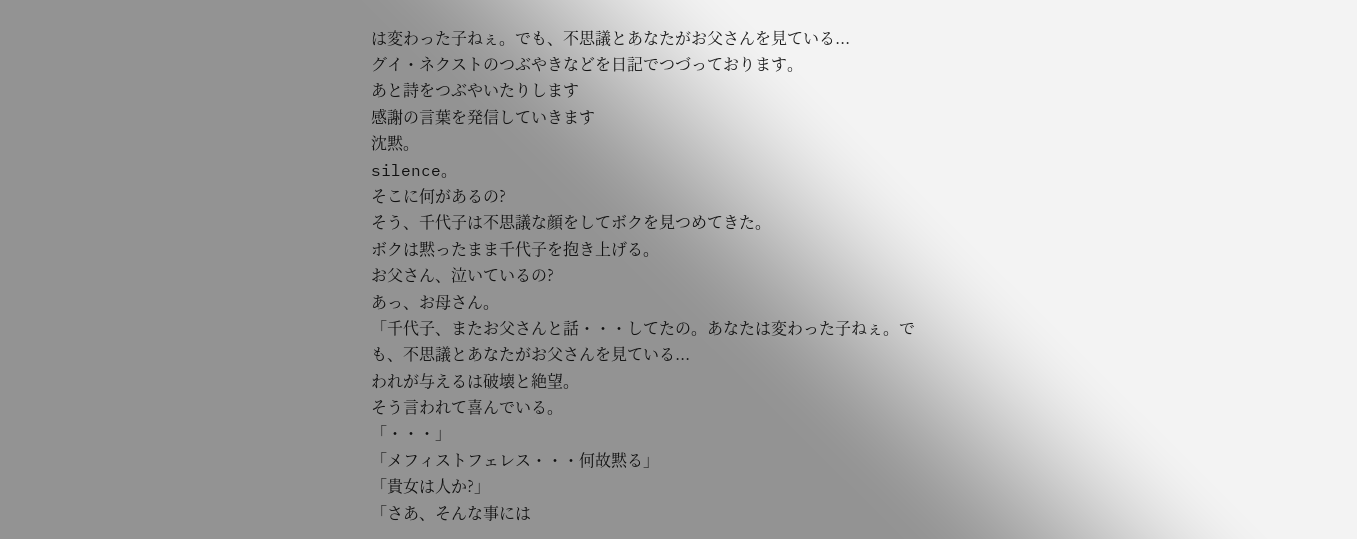は変わった子ねぇ。でも、不思議とあなたがお父さんを見ている...
グイ・ネクストのつぶやきなどを日記でつづっております。
あと詩をつぶやいたりします
感謝の言葉を発信していきます
沈黙。
silence。
そこに何があるの?
そう、千代子は不思議な顔をしてボクを見つめてきた。
ボクは黙ったまま千代子を抱き上げる。
お父さん、泣いているの?
あっ、お母さん。
「千代子、またお父さんと話・・・してたの。あなたは変わった子ねぇ。でも、不思議とあなたがお父さんを見ている...
われが与えるは破壊と絶望。
そう言われて喜んでいる。
「・・・」
「メフィストフェレス・・・何故黙る」
「貴女は人か?」
「さあ、そんな事には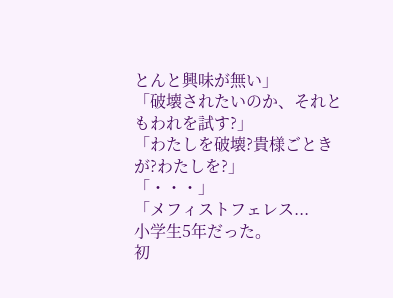とんと興味が無い」
「破壊されたいのか、それともわれを試す?」
「わたしを破壊?貴様ごときが?わたしを?」
「・・・」
「メフィストフェレス...
小学生5年だった。
初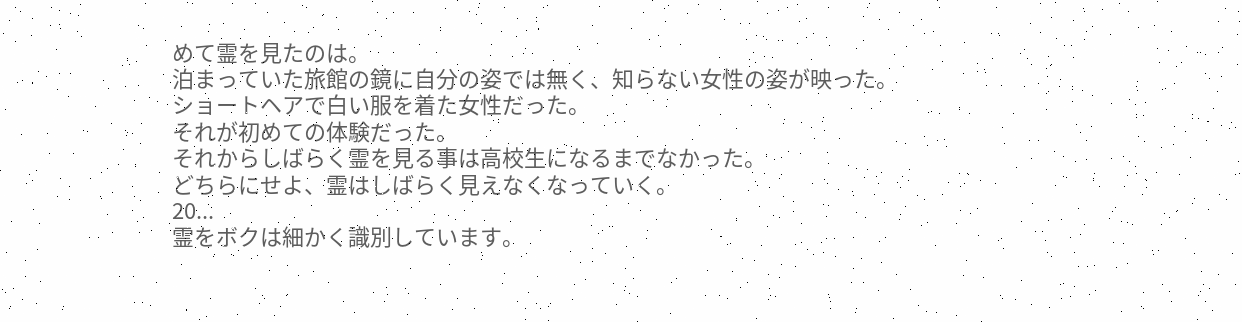めて霊を見たのは。
泊まっていた旅館の鏡に自分の姿では無く、知らない女性の姿が映った。
ショートヘアで白い服を着た女性だった。
それが初めての体験だった。
それからしばらく霊を見る事は高校生になるまでなかった。
どちらにせよ、霊はしばらく見えなくなっていく。
20...
霊をボクは細かく識別しています。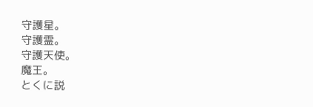守護星。
守護霊。
守護天使。
魔王。
とくに説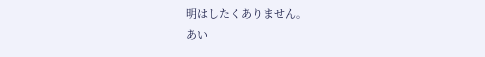明はしたくありません。
あい